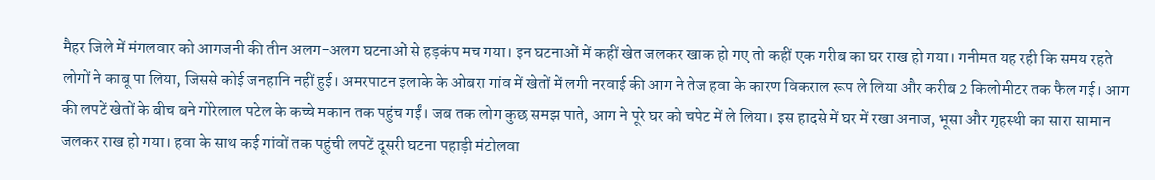मैहर जिले में मंगलवार को आगजनी की तीन अलग-अलग घटनाओं से हड़कंप मच गया। इन घटनाओं में कहीं खेत जलकर खाक हो गए तो कहीं एक गरीब का घर राख हो गया। गनीमत यह रही कि समय रहते लोगों ने काबू पा लिया, जिससे कोई जनहानि नहीं हुई। अमरपाटन इलाके के ओबरा गांव में खेतों में लगी नरवाई की आग ने तेज हवा के कारण विकराल रूप ले लिया और करीब 2 किलोमीटर तक फैल गई। आग की लपटें खेतों के बीच बने गोरेलाल पटेल के कच्चे मकान तक पहुंच गईं। जब तक लोग कुछ समझ पाते, आग ने पूरे घर को चपेट में ले लिया। इस हादसे में घर में रखा अनाज, भूसा और गृहस्थी का सारा सामान जलकर राख हो गया। हवा के साथ कई गांवों तक पहुंची लपटें दूसरी घटना पहाड़ी मंटोलवा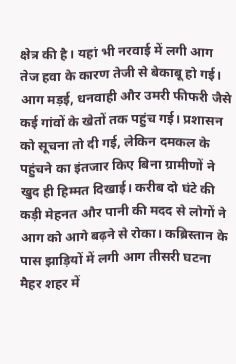क्षेत्र की है। यहां भी नरवाई में लगी आग तेज हवा के कारण तेजी से बेकाबू हो गई। आग मड़ई, धनवाही और उमरी फीफरी जैसे कई गांवों के खेतों तक पहुंच गई। प्रशासन को सूचना तो दी गई, लेकिन दमकल के पहुंचने का इंतजार किए बिना ग्रामीणों ने खुद ही हिम्मत दिखाई। करीब दो घंटे की कड़ी मेहनत और पानी की मदद से लोगों ने आग को आगे बढ़ने से रोका। कब्रिस्तान के पास झाड़ियों में लगी आग तीसरी घटना मैहर शहर में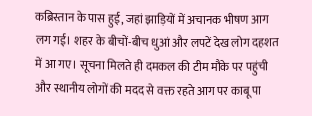कब्रिस्तान के पास हुई, जहां झाड़ियों में अचानक भीषण आग लग गई। शहर के बीचों-बीच धुआं और लपटें देख लोग दहशत में आ गए। सूचना मिलते ही दमकल की टीम मौके पर पहुंची और स्थानीय लोगों की मदद से वक्त रहते आग पर काबू पा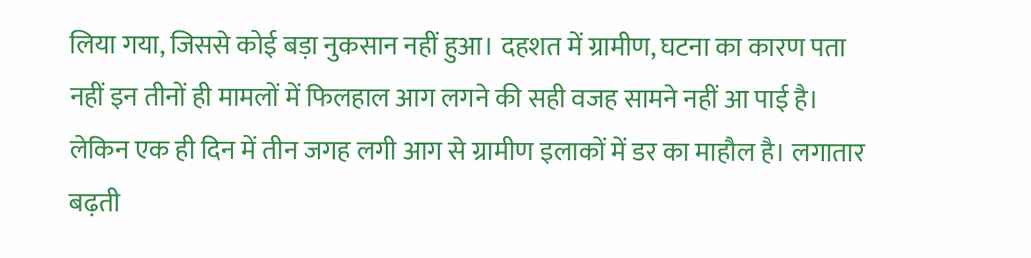लिया गया, जिससे कोई बड़ा नुकसान नहीं हुआ। दहशत में ग्रामीण, घटना का कारण पता नहीं इन तीनों ही मामलों में फिलहाल आग लगने की सही वजह सामने नहीं आ पाई है। लेकिन एक ही दिन में तीन जगह लगी आग से ग्रामीण इलाकों में डर का माहौल है। लगातार बढ़ती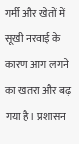गर्मी और खेतों में सूखी नरवाई के कारण आग लगने का खतरा और बढ़ गया है। प्रशासन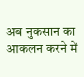अब नुकसान का आकलन करने में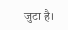जुटा है।